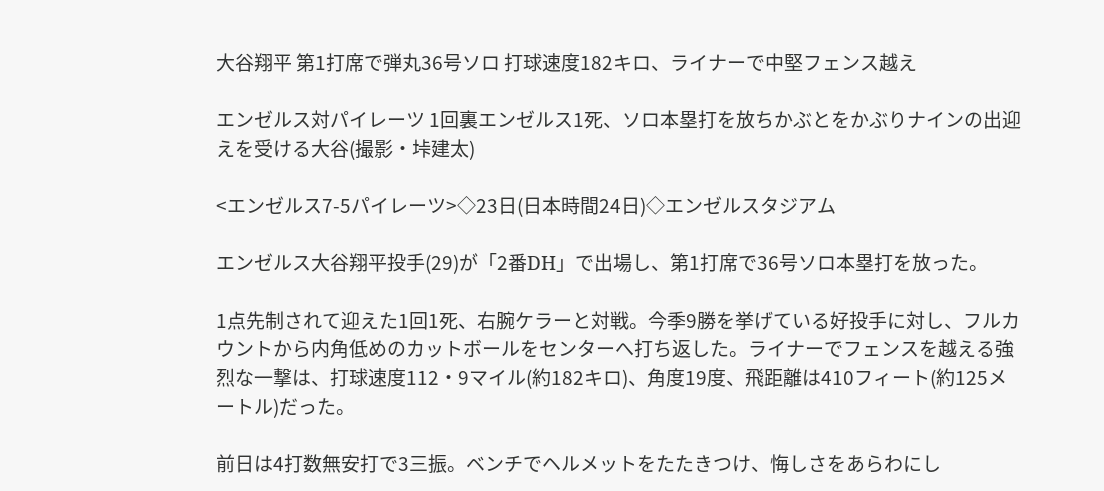大谷翔平 第1打席で弾丸36号ソロ 打球速度182キロ、ライナーで中堅フェンス越え

エンゼルス対パイレーツ 1回裏エンゼルス1死、ソロ本塁打を放ちかぶとをかぶりナインの出迎えを受ける大谷(撮影・垰建太)

<エンゼルス7-5パイレーツ>◇23日(日本時間24日)◇エンゼルスタジアム

エンゼルス大谷翔平投手(29)が「2番DH」で出場し、第1打席で36号ソロ本塁打を放った。

1点先制されて迎えた1回1死、右腕ケラーと対戦。今季9勝を挙げている好投手に対し、フルカウントから内角低めのカットボールをセンターへ打ち返した。ライナーでフェンスを越える強烈な一撃は、打球速度112・9マイル(約182キロ)、角度19度、飛距離は410フィート(約125メートル)だった。

前日は4打数無安打で3三振。ベンチでヘルメットをたたきつけ、悔しさをあらわにし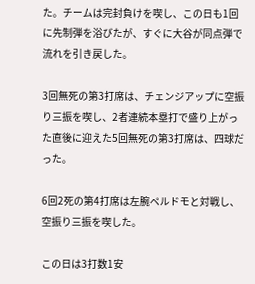た。チームは完封負けを喫し、この日も1回に先制弾を浴びたが、すぐに大谷が同点弾で流れを引き戻した。

3回無死の第3打席は、チェンジアップに空振り三振を喫し、2者連続本塁打で盛り上がった直後に迎えた5回無死の第3打席は、四球だった。

6回2死の第4打席は左腕ペルドモと対戦し、空振り三振を喫した。

この日は3打数1安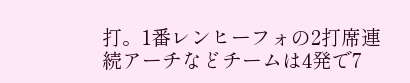打。1番レンヒーフォの2打席連続アーチなどチームは4発で7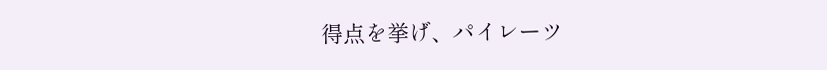得点を挙げ、パイレーツ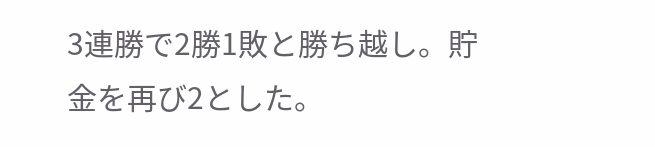3連勝で2勝1敗と勝ち越し。貯金を再び2とした。